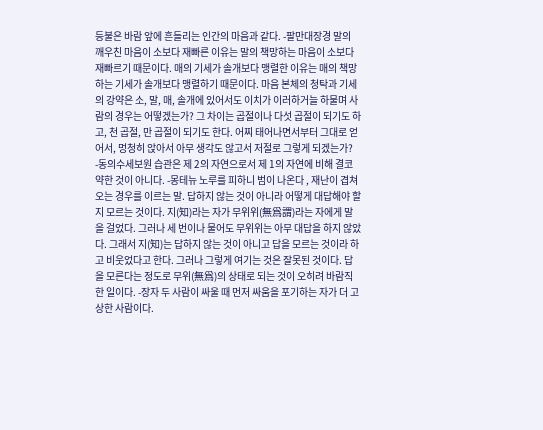등불은 바람 앞에 흔들리는 인간의 마음과 같다. -팔만대장경 말의 깨우친 마음이 소보다 재빠른 이유는 말의 책망하는 마음이 소보다 재빠르기 때문이다. 매의 기세가 솔개보다 맹렬한 이유는 매의 책망하는 기세가 솔개보다 맹렬하기 때문이다. 마음 본체의 청탁과 기세의 강약은 소, 말, 매, 솔개에 있어서도 이치가 이러하거늘 하물며 사람의 경우는 어떻겠는가? 그 차이는 곱절이나 다섯 곱절이 되기도 하고, 천 곱절, 만 곱절이 되기도 한다. 어찌 태어나면서부터 그대로 얻어서, 멍청히 앉아서 아무 생각도 않고서 저절로 그렇게 되겠는가? -동의수세보원 습관은 제 2의 자연으로서 제 1의 자연에 비해 결코 약한 것이 아니다. -몽테뉴 노루를 피하니 범이 나온다 , 재난이 겹쳐 오는 경우를 이르는 말. 답하지 않는 것이 아니라 어떻게 대답해야 할지 모르는 것이다. 지(知)라는 자가 무위위(無爲謂)라는 자에게 말을 걸었다. 그러나 세 번이나 물어도 무위위는 아무 대답을 하지 않았다. 그래서 지(知)는 답하지 않는 것이 아니고 답을 모르는 것이라 하고 비웃었다고 한다. 그러나 그렇게 여기는 것은 잘못된 것이다. 답을 모른다는 정도로 무위(無爲)의 상태로 되는 것이 오히려 바람직한 일이다. -장자 두 사람이 싸울 때 먼저 싸움을 포기하는 자가 더 고상한 사람이다.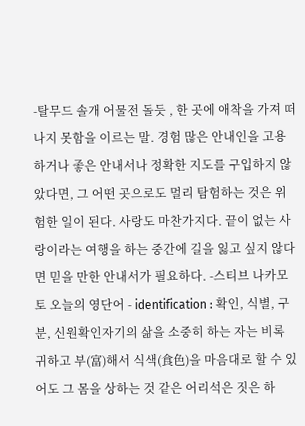-탈무드 솔개 어물전 돌듯 , 한 곳에 애착을 가져 떠나지 못함을 이르는 말. 경험 많은 안내인을 고용하거나 좋은 안내서나 정확한 지도를 구입하지 않았다면, 그 어떤 곳으로도 멀리 탐험하는 것은 위험한 일이 된다. 사랑도 마찬가지다. 끝이 없는 사랑이라는 여행을 하는 중간에 길을 잃고 싶지 않다면 믿을 만한 안내서가 필요하다. -스티브 나카모토 오늘의 영단어 - identification : 확인, 식별, 구분, 신원확인자기의 삶을 소중히 하는 자는 비록 귀하고 부(富)해서 식색(食色)을 마음대로 할 수 있어도 그 몸을 상하는 것 같은 어리석은 짓은 하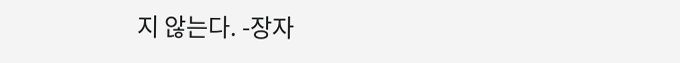지 않는다. -장자